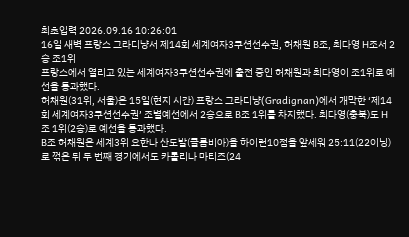최초입력 2026.09.16 10:26:01
16일 새벽 프랑스 그라디냥서 제14회 세계여자3쿠션선수권, 허채원 B조, 최다영 H조서 2승 조1위
프랑스에서 열리고 있는 세계여자3쿠션선수권에 출전 중인 허채원과 최다영이 조1위로 예선을 통과했다.
허채원(31위, 서울)은 15일(현지 시간) 프랑스 그라디냥(Gradignan)에서 개막한 ‘제14회 세계여자3쿠션선수권’ 조별예선에서 2승으로 B조 1위를 차지했다. 최다영(충북)도 H조 1위(2승)로 예선을 통과했다.
B조 허채원은 세계3위 요한나 산도발(콜롬비아)을 하이런10점을 앞세워 25:11(22이닝)로 꺾은 뒤 두 번째 경기에서도 카롤리나 마티즈(24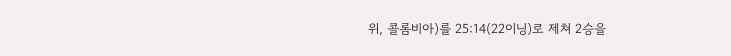위, 콜롬비아)를 25:14(22이닝)로 제쳐 2승을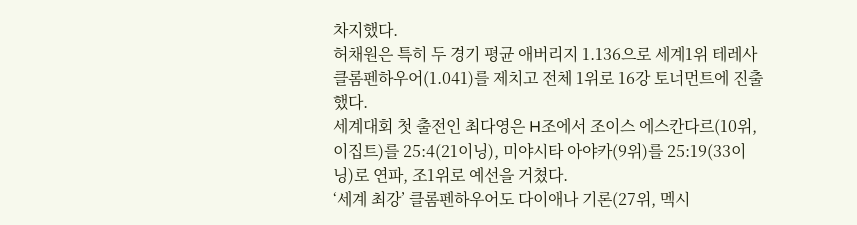차지했다.
허채원은 특히 두 경기 평균 애버리지 1.136으로 세계1위 테레사 클롬펜하우어(1.041)를 제치고 전체 1위로 16강 토너먼트에 진출했다.
세계대회 첫 출전인 최다영은 H조에서 조이스 에스칸다르(10위, 이집트)를 25:4(21이닝), 미야시타 아야카(9위)를 25:19(33이닝)로 연파, 조1위로 예선을 거쳤다.
‘세계 최강’ 클롬펜하우어도 다이애나 기론(27위, 멕시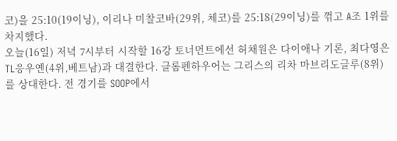코)을 25:10(19이닝), 이리나 미찰코바(29위, 체코)를 25:18(29이닝)를 꺾고 A조 1위를 차지했다.
오늘(16일) 저녁 7시부터 시작할 16강 토너먼트에선 허채원은 다이애나 기론, 최다영은 TL응우옌(4위,베트남)과 대결한다. 클롬펜하우어는 그리스의 리차 마브리도글루(8위)를 상대한다. 전 경기를 SOOP에서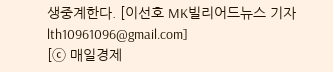생중계한다. [이선호 MK빌리어드뉴스 기자 lth10961096@gmail.com]
[ⓒ 매일경제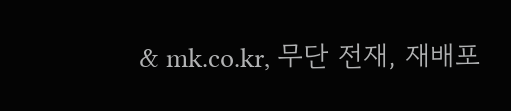& mk.co.kr, 무단 전재, 재배포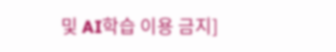및 AI학습 이용 금지]